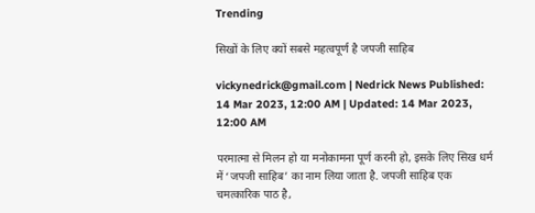Trending

सिखों के लिए क्यों सबसे महत्वपूर्ण है जपजी साहिब

vickynedrick@gmail.com | Nedrick News Published: 14 Mar 2023, 12:00 AM | Updated: 14 Mar 2023, 12:00 AM

परमात्मा से मिलन हो या मनोकामना पूर्ण करनी हो, इसके लिए सिख धर्म में ‘जपजी साहिब’ का नाम लिया जाता है. जपजी साहिब एक चमत्कारिक पाठ है,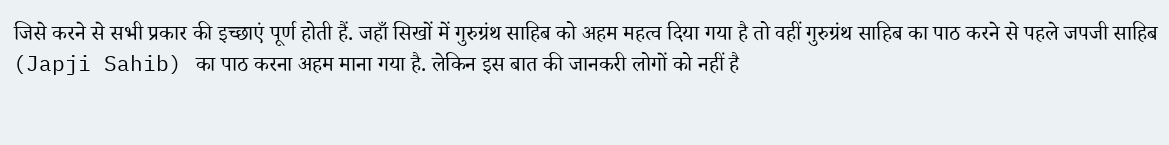जिसे करने से सभी प्रकार की इच्छाएं पूर्ण होती हैं. जहाँ सिखों में गुरुग्रंथ साहिब को अहम महत्व दिया गया है तो वहीं गुरुग्रंथ साहिब का पाठ करने से पहले जपजी साहिब (Japji Sahib) का पाठ करना अहम माना गया है. लेकिन इस बात की जानकरी लोगों को नहीं है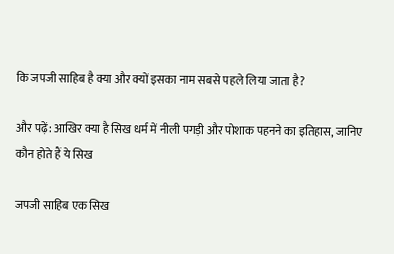कि जपजी साहिब है क्या और क्यों इसका नाम सबसे पहले लिया जाता है?

और पढ़ें: आखिर क्या है सिख धर्म में नीली पगड़ी और पोशाक पहनने का इतिहास, जानिए कौन होते हैं ये सिख

जपजी साहिब एक सिख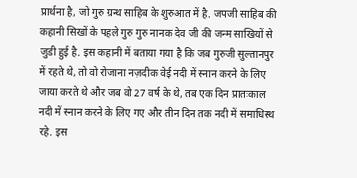प्रार्थना है, जो गुरु ग्रन्थ साहिब के शुरुआत में है. जपजी साहिब की कहानी सिखों के पहले गुरु गुरु नानक देव जी की जन्म साखियों से जुडी हुई है. इस कहानी में बताया गया है कि जब गुरुजी सुल्तानपुर में रहते थे, तो वो रोजाना नज़दीक वेई नदी में स्नान करने के लिए जाया करते थे और जब वो 27 वर्ष के थे, तब एक दिन प्रातःकाल नदी में स्नान करने के लिए गए और तीन दिन तक नदी में समाधिस्थ रहे. इस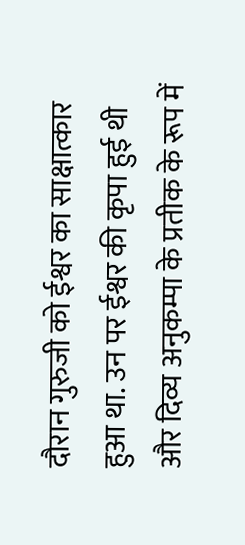दौरान गुरुजी को ईश्वर का साक्षात्कार हुआ था. उन पर ईश्वर की कृपा हुई थी और दिव्य अनुकम्पा के प्रतीक के रूप में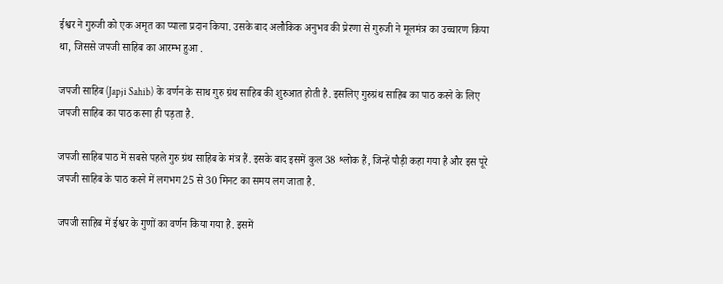ईश्वर ने गुरुजी को एक अमृत का प्याला प्रदान किया. उसके बाद अलौकिक अनुभव की प्रेरणा से गुरुजी ने मूलमंत्र का उच्चारण किया था, जिससे जपजी साहिब का आरम्भ हुआ .

जपजी साहिब (Japji Sahib) के वर्णन के साथ गुरु ग्रंथ साहिब की शुरुआत होती है. इसलिए गुरुग्रंथ साहिब का पाठ करने के लिए जपजी साहिब का पाठ करना ही पड़ता है.

जपजी साहिब पाठ में सबसे पहले गुरु ग्रंथ साहिब के मंत्र हैं. इसके बाद इसमें कुल 38 श्लोक हैं, जिन्हें पौड़ी कहा गया है और इस पूरे जपजी साहिब के पाठ करने में लगभग 25 से 30 मिनट का समय लग जाता है.

जपजी साहिब में ईश्वर के गुणों का वर्णन किया गया है. इसमें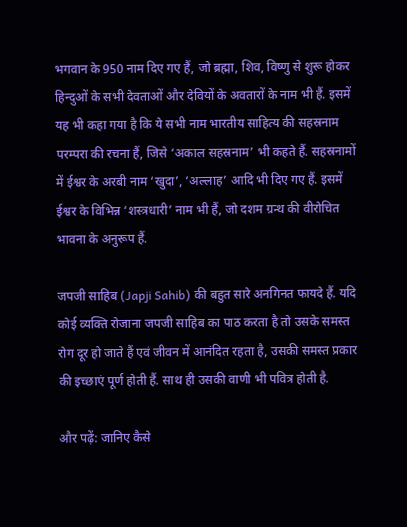भगवान के 950 नाम दिए गए हैं, जो ब्रह्मा, शिव, विष्णु से शुरू होकर हिन्दुओं के सभी देवताओं और देवियों के अवतारों के नाम भी हैं. इसमें यह भी कहा गया है कि ये सभी नाम भारतीय साहित्य की सहस्रनाम परम्परा की रचना हैं, जिसे ‘अकाल सहस्रनाम’ भी कहते हैं. सहस्रनामों में ईश्वर के अरबी नाम ‘खुदा’, ‘अल्लाह’ आदि भी दिए गए हैं. इसमें ईश्वर के विभिन्न ‘शस्त्रधारी’ नाम भी हैं, जो दशम ग्रन्थ की वीरोचित भावना के अनुरूप हैं.

जपजी साहिब (Japji Sahib) की बहुत सारे अनगिनत फायदे हैं. यदि कोई व्यक्ति रोजाना जपजी साहिब का पाठ करता है तो उसके समस्त रोग दूर हो जाते हैं एवं जीवन में आनंदित रहता है, उसकी समस्त प्रकार की इच्छाएं पूर्ण होती हैं. साथ ही उसकी वाणी भी पवित्र होती है.

और पढ़ें: जानिए कैसे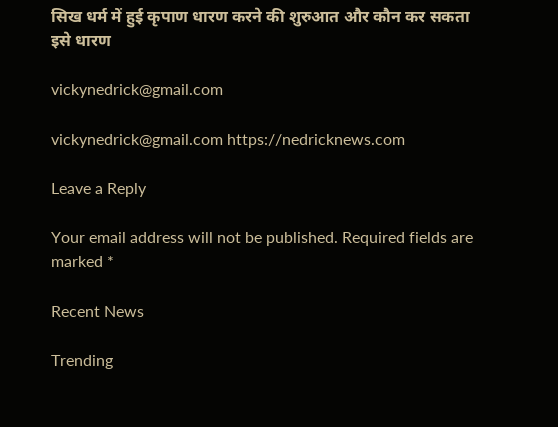सिख धर्म में हुई कृपाण धारण करने की शुरुआत और कौन कर सकता इसे धारण

vickynedrick@gmail.com

vickynedrick@gmail.com https://nedricknews.com

Leave a Reply

Your email address will not be published. Required fields are marked *

Recent News

Trending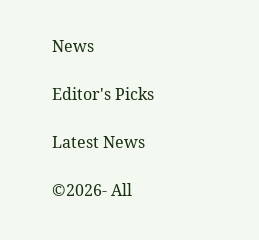News

Editor's Picks

Latest News

©2026- All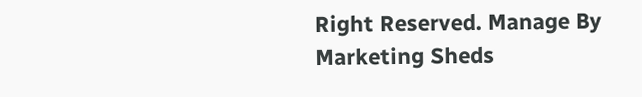Right Reserved. Manage By Marketing Sheds